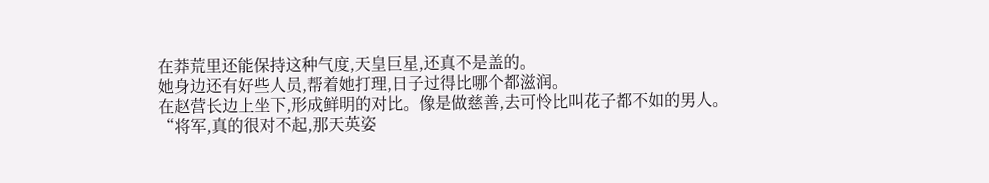在莽荒里还能保持这种气度,天皇巨星,还真不是盖的。
她身边还有好些人员,帮着她打理,日子过得比哪个都滋润。
在赵营长边上坐下,形成鲜明的对比。像是做慈善,去可怜比叫花子都不如的男人。
“将军,真的很对不起,那天英姿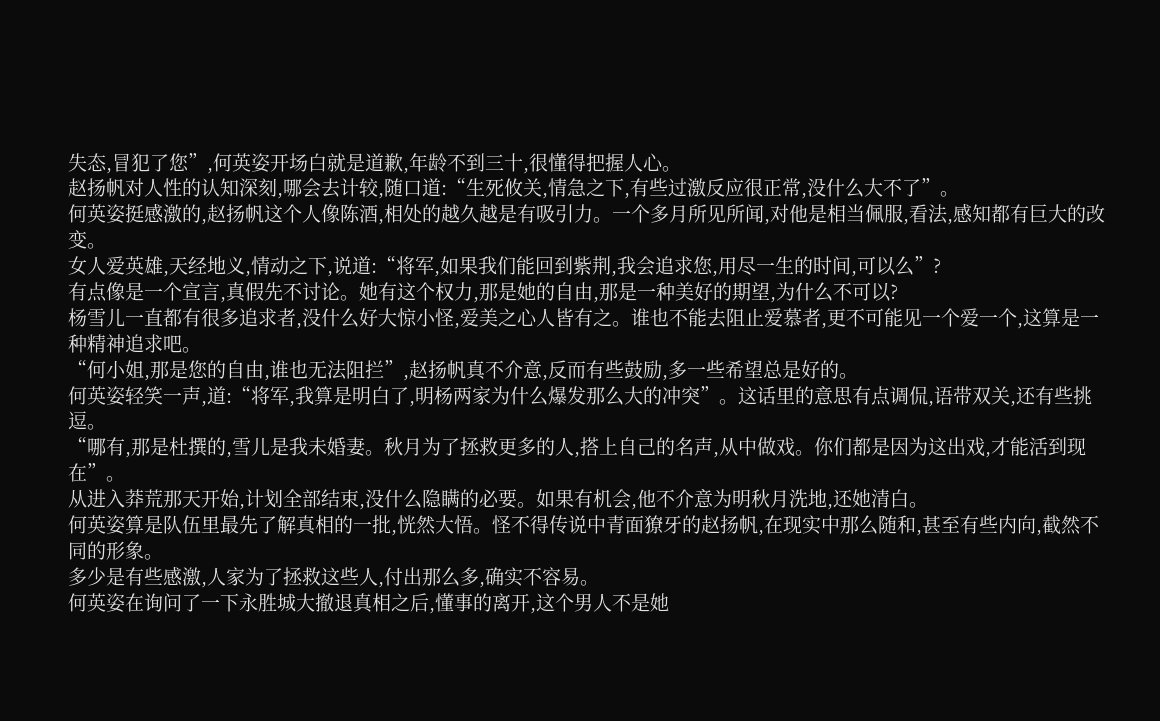失态,冒犯了您”,何英姿开场白就是道歉,年龄不到三十,很懂得把握人心。
赵扬帆对人性的认知深刻,哪会去计较,随口道:“生死攸关,情急之下,有些过激反应很正常,没什么大不了”。
何英姿挺感激的,赵扬帆这个人像陈酒,相处的越久越是有吸引力。一个多月所见所闻,对他是相当佩服,看法,感知都有巨大的改变。
女人爱英雄,天经地义,情动之下,说道:“将军,如果我们能回到紫荆,我会追求您,用尽一生的时间,可以么”?
有点像是一个宣言,真假先不讨论。她有这个权力,那是她的自由,那是一种美好的期望,为什么不可以?
杨雪儿一直都有很多追求者,没什么好大惊小怪,爱美之心人皆有之。谁也不能去阻止爱慕者,更不可能见一个爱一个,这算是一种精神追求吧。
“何小姐,那是您的自由,谁也无法阻拦”,赵扬帆真不介意,反而有些鼓励,多一些希望总是好的。
何英姿轻笑一声,道:“将军,我算是明白了,明杨两家为什么爆发那么大的冲突”。这话里的意思有点调侃,语带双关,还有些挑逗。
“哪有,那是杜撰的,雪儿是我未婚妻。秋月为了拯救更多的人,搭上自己的名声,从中做戏。你们都是因为这出戏,才能活到现在”。
从进入莽荒那天开始,计划全部结束,没什么隐瞒的必要。如果有机会,他不介意为明秋月洗地,还她清白。
何英姿算是队伍里最先了解真相的一批,恍然大悟。怪不得传说中青面獠牙的赵扬帆,在现实中那么随和,甚至有些内向,截然不同的形象。
多少是有些感激,人家为了拯救这些人,付出那么多,确实不容易。
何英姿在询问了一下永胜城大撤退真相之后,懂事的离开,这个男人不是她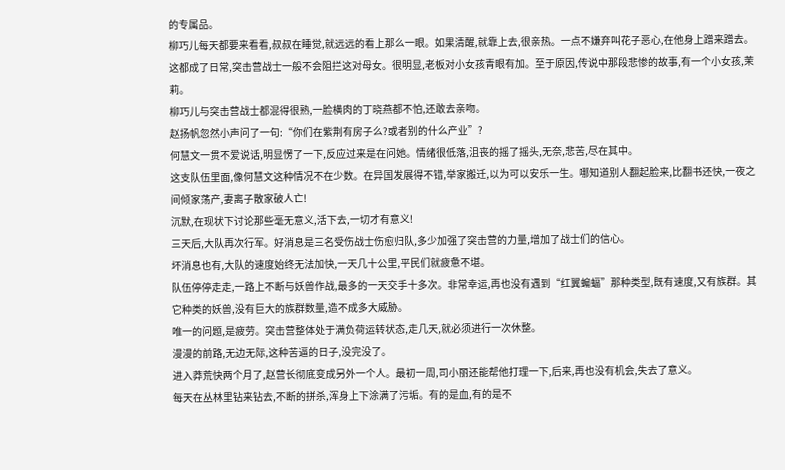的专属品。
柳巧儿每天都要来看看,叔叔在睡觉,就远远的看上那么一眼。如果清醒,就靠上去,很亲热。一点不嫌弃叫花子恶心,在他身上蹭来蹭去。
这都成了日常,突击营战士一般不会阻拦这对母女。很明显,老板对小女孩青眼有加。至于原因,传说中那段悲惨的故事,有一个小女孩,茉莉。
柳巧儿与突击营战士都混得很熟,一脸横肉的丁晓燕都不怕,还敢去亲吻。
赵扬帆忽然小声问了一句:“你们在紫荆有房子么?或者别的什么产业”?
何慧文一贯不爱说话,明显愣了一下,反应过来是在问她。情绪很低落,沮丧的摇了摇头,无奈,悲苦,尽在其中。
这支队伍里面,像何慧文这种情况不在少数。在异国发展得不错,举家搬迁,以为可以安乐一生。哪知道别人翻起脸来,比翻书还快,一夜之间倾家荡产,妻离子散家破人亡!
沉默,在现状下讨论那些毫无意义,活下去,一切才有意义!
三天后,大队再次行军。好消息是三名受伤战士伤愈归队,多少加强了突击营的力量,增加了战士们的信心。
坏消息也有,大队的速度始终无法加快,一天几十公里,平民们就疲惫不堪。
队伍停停走走,一路上不断与妖兽作战,最多的一天交手十多次。非常幸运,再也没有遇到“红翼蝙蝠”那种类型,既有速度,又有族群。其它种类的妖兽,没有巨大的族群数量,造不成多大威胁。
唯一的问题,是疲劳。突击营整体处于满负荷运转状态,走几天,就必须进行一次休整。
漫漫的前路,无边无际,这种苦逼的日子,没完没了。
进入莽荒快两个月了,赵营长彻底变成另外一个人。最初一周,司小丽还能帮他打理一下,后来,再也没有机会,失去了意义。
每天在丛林里钻来钻去,不断的拼杀,浑身上下涂满了污垢。有的是血,有的是不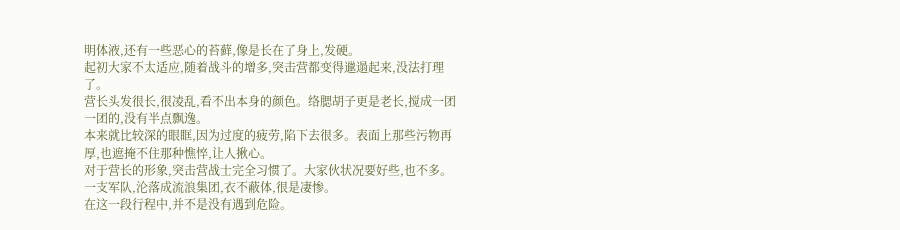明体液,还有一些恶心的苔藓,像是长在了身上,发硬。
起初大家不太适应,随着战斗的增多,突击营都变得邋遢起来,没法打理了。
营长头发很长,很凌乱,看不出本身的颜色。络腮胡子更是老长,搅成一团一团的,没有半点飘逸。
本来就比较深的眼眶,因为过度的疲劳,陷下去很多。表面上那些污物再厚,也遮掩不住那种憔悴,让人揪心。
对于营长的形象,突击营战士完全习惯了。大家伙状况要好些,也不多。一支军队,沦落成流浪集团,衣不蔽体,很是凄惨。
在这一段行程中,并不是没有遇到危险。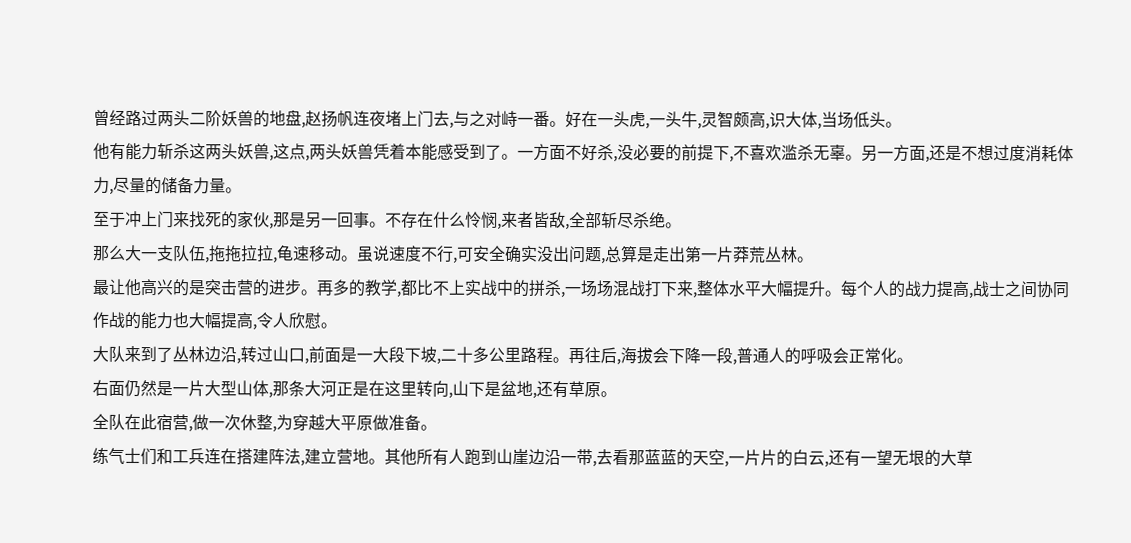曾经路过两头二阶妖兽的地盘,赵扬帆连夜堵上门去,与之对峙一番。好在一头虎,一头牛,灵智颇高,识大体,当场低头。
他有能力斩杀这两头妖兽,这点,两头妖兽凭着本能感受到了。一方面不好杀,没必要的前提下,不喜欢滥杀无辜。另一方面,还是不想过度消耗体力,尽量的储备力量。
至于冲上门来找死的家伙,那是另一回事。不存在什么怜悯,来者皆敌,全部斩尽杀绝。
那么大一支队伍,拖拖拉拉,龟速移动。虽说速度不行,可安全确实没出问题,总算是走出第一片莽荒丛林。
最让他高兴的是突击营的进步。再多的教学,都比不上实战中的拼杀,一场场混战打下来,整体水平大幅提升。每个人的战力提高,战士之间协同作战的能力也大幅提高,令人欣慰。
大队来到了丛林边沿,转过山口,前面是一大段下坡,二十多公里路程。再往后,海拔会下降一段,普通人的呼吸会正常化。
右面仍然是一片大型山体,那条大河正是在这里转向,山下是盆地,还有草原。
全队在此宿营,做一次休整,为穿越大平原做准备。
练气士们和工兵连在搭建阵法,建立营地。其他所有人跑到山崖边沿一带,去看那蓝蓝的天空,一片片的白云,还有一望无垠的大草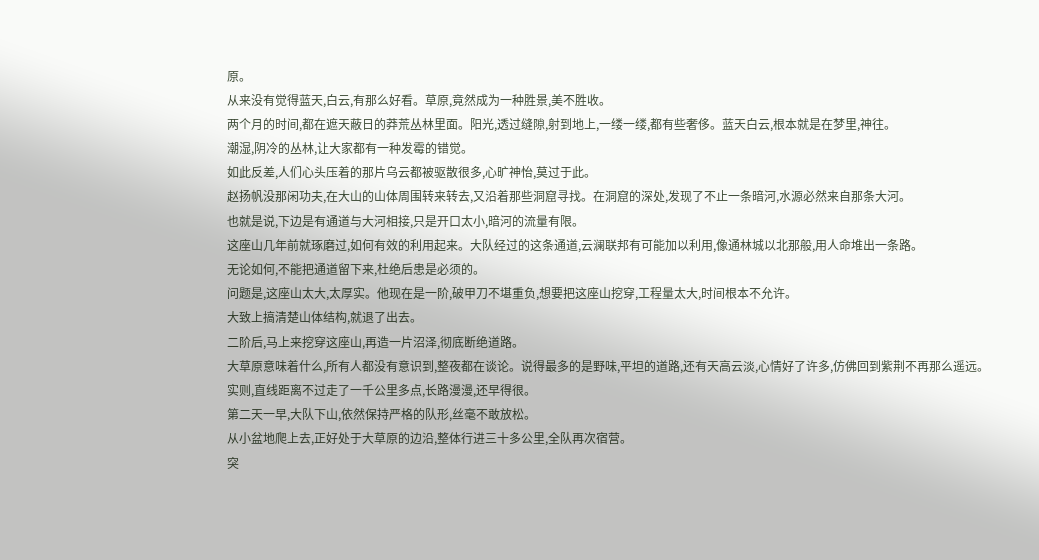原。
从来没有觉得蓝天,白云,有那么好看。草原,竟然成为一种胜景,美不胜收。
两个月的时间,都在遮天蔽日的莽荒丛林里面。阳光,透过缝隙,射到地上,一缕一缕,都有些奢侈。蓝天白云,根本就是在梦里,神往。
潮湿,阴冷的丛林,让大家都有一种发霉的错觉。
如此反差,人们心头压着的那片乌云都被驱散很多,心旷神怡,莫过于此。
赵扬帆没那闲功夫,在大山的山体周围转来转去,又沿着那些洞窟寻找。在洞窟的深处,发现了不止一条暗河,水源必然来自那条大河。
也就是说,下边是有通道与大河相接,只是开口太小,暗河的流量有限。
这座山几年前就琢磨过,如何有效的利用起来。大队经过的这条通道,云澜联邦有可能加以利用,像通林城以北那般,用人命堆出一条路。
无论如何,不能把通道留下来,杜绝后患是必须的。
问题是,这座山太大,太厚实。他现在是一阶,破甲刀不堪重负,想要把这座山挖穿,工程量太大,时间根本不允许。
大致上搞清楚山体结构,就退了出去。
二阶后,马上来挖穿这座山,再造一片沼泽,彻底断绝道路。
大草原意味着什么,所有人都没有意识到,整夜都在谈论。说得最多的是野味,平坦的道路,还有天高云淡,心情好了许多,仿佛回到紫荆不再那么遥远。
实则,直线距离不过走了一千公里多点,长路漫漫,还早得很。
第二天一早,大队下山,依然保持严格的队形,丝毫不敢放松。
从小盆地爬上去,正好处于大草原的边沿,整体行进三十多公里,全队再次宿营。
突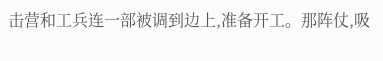击营和工兵连一部被调到边上,准备开工。那阵仗,吸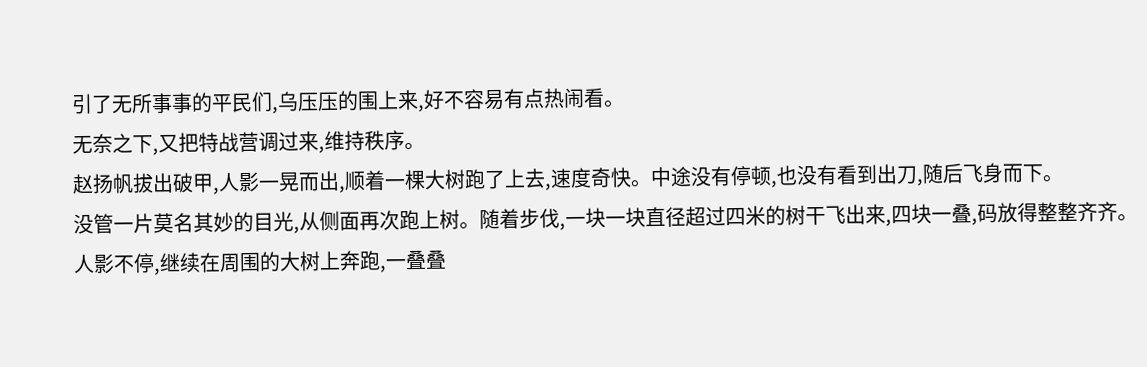引了无所事事的平民们,乌压压的围上来,好不容易有点热闹看。
无奈之下,又把特战营调过来,维持秩序。
赵扬帆拔出破甲,人影一晃而出,顺着一棵大树跑了上去,速度奇快。中途没有停顿,也没有看到出刀,随后飞身而下。
没管一片莫名其妙的目光,从侧面再次跑上树。随着步伐,一块一块直径超过四米的树干飞出来,四块一叠,码放得整整齐齐。
人影不停,继续在周围的大树上奔跑,一叠叠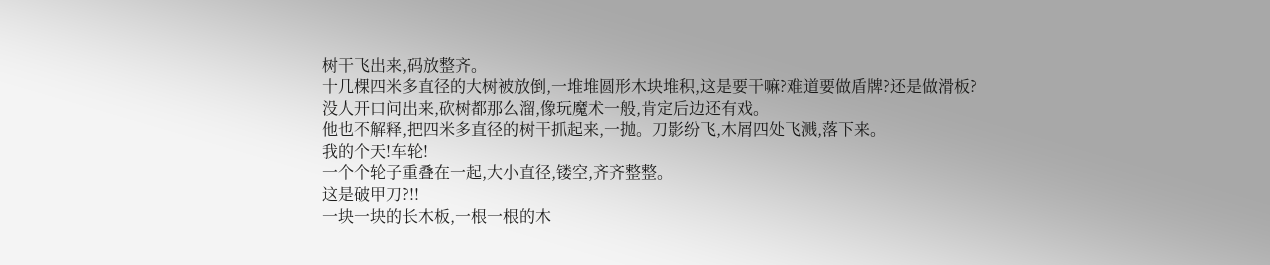树干飞出来,码放整齐。
十几棵四米多直径的大树被放倒,一堆堆圆形木块堆积,这是要干嘛?难道要做盾牌?还是做滑板?
没人开口问出来,砍树都那么溜,像玩魔术一般,肯定后边还有戏。
他也不解释,把四米多直径的树干抓起来,一抛。刀影纷飞,木屑四处飞溅,落下来。
我的个天!车轮!
一个个轮子重叠在一起,大小直径,镂空,齐齐整整。
这是破甲刀?!!
一块一块的长木板,一根一根的木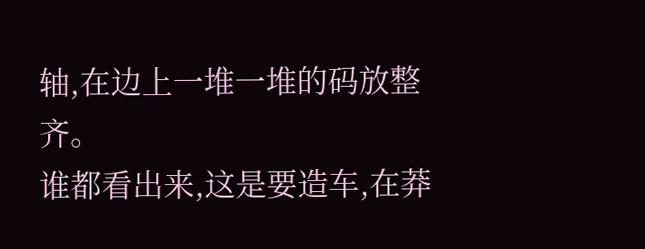轴,在边上一堆一堆的码放整齐。
谁都看出来,这是要造车,在莽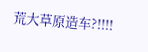荒大草原造车?!!!!